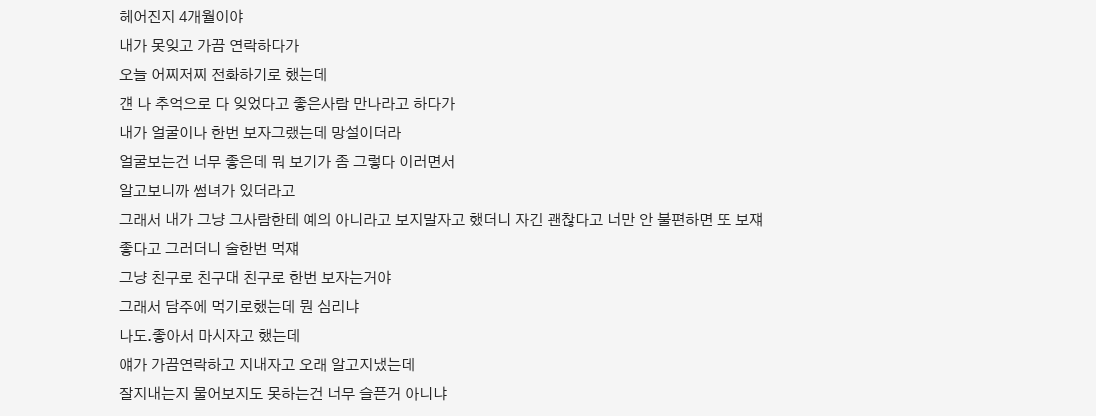헤어진지 4개월이야
내가 못잊고 가끔 연락하다가
오늘 어찌저찌 전화하기로 했는데
걘 나 추억으로 다 잊었다고 좋은사람 만나라고 하다가
내가 얼굴이나 한번 보자그랬는데 망설이더라
얼굴보는건 너무 좋은데 뭐 보기가 좀 그렇다 이러면서
알고보니까 썸녀가 있더라고
그래서 내가 그냥 그사람한테 예의 아니라고 보지말자고 했더니 자긴 괜찮다고 너만 안 불편하면 또 보쟤
좋다고 그러더니 술한번 먹쟤
그냥 친구로 친구대 친구로 한번 보자는거야
그래서 담주에 먹기로했는데 뭔 심리냐
나도.좋아서 마시자고 했는데
얘가 가끔연락하고 지내자고 오래 알고지냈는데
잘지내는지 물어보지도 못하는건 너무 슬픈거 아니냐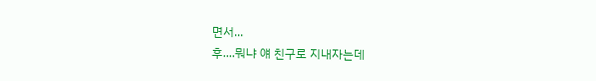면서...
후....뭐냐 얘 친구로 지내자는데